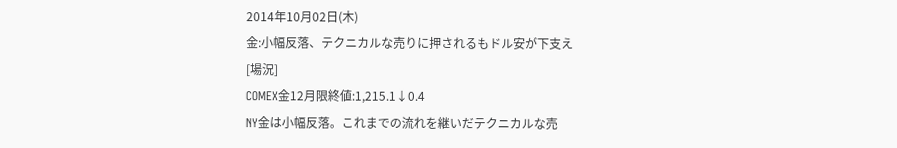2014年10月02日(木)
金:小幅反落、テクニカルな売りに押されるもドル安が下支え
[場況]
COMEX金12月限終値:1,215.1↓0.4
NY金は小幅反落。これまでの流れを継いだテクニカルな売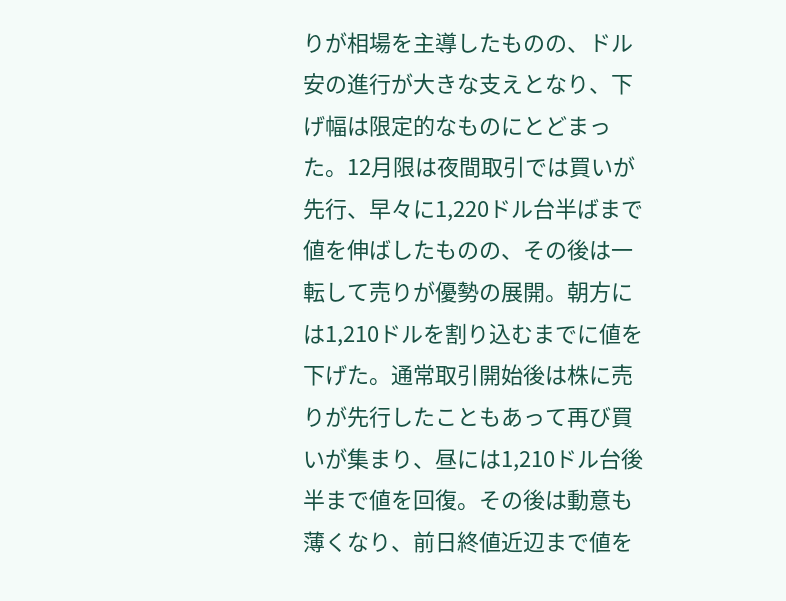りが相場を主導したものの、ドル安の進行が大きな支えとなり、下げ幅は限定的なものにとどまった。12月限は夜間取引では買いが先行、早々に1,220ドル台半ばまで値を伸ばしたものの、その後は一転して売りが優勢の展開。朝方には1,210ドルを割り込むまでに値を下げた。通常取引開始後は株に売りが先行したこともあって再び買いが集まり、昼には1,210ドル台後半まで値を回復。その後は動意も薄くなり、前日終値近辺まで値を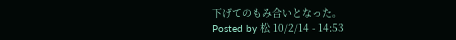下げてのもみ合いとなった。
Posted by 松 10/2/14 - 14:53